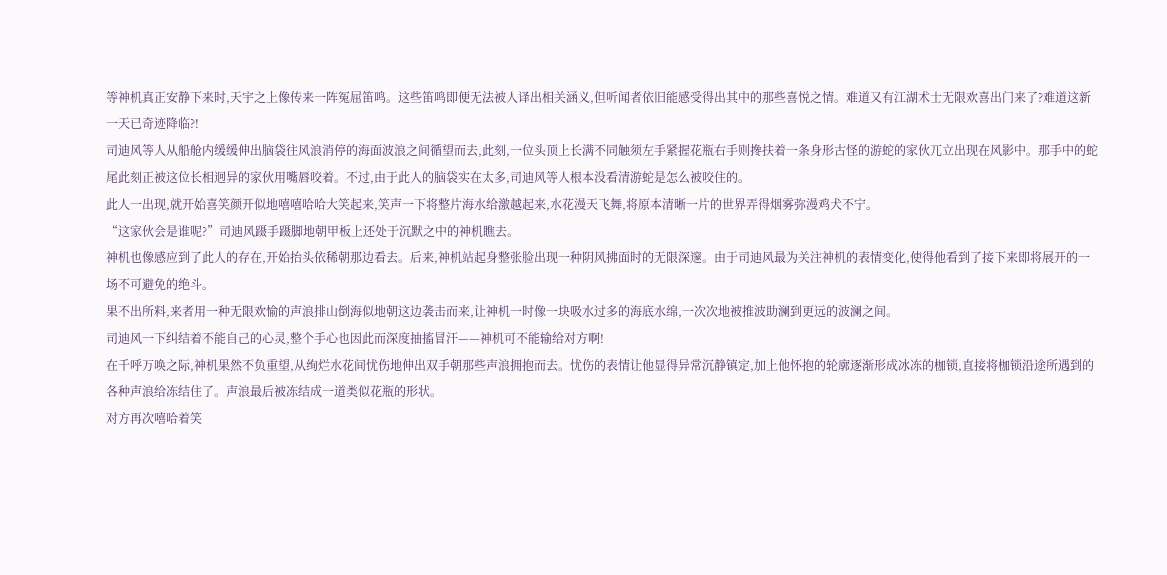等神机真正安静下来时,天宇之上像传来一阵冤屈笛鸣。这些笛鸣即便无法被人译出相关涵义,但听闻者依旧能感受得出其中的那些喜悦之情。难道又有江湖术士无限欢喜出门来了?难道这新一天已奇迹降临?!
司迪风等人从船舱内缓缓伸出脑袋往风浪消停的海面波浪之间循望而去,此刻,一位头顶上长满不同触须左手紧握花瓶右手则搀扶着一条身形古怪的游蛇的家伙兀立出现在风影中。那手中的蛇尾此刻正被这位长相迥异的家伙用嘴唇咬着。不过,由于此人的脑袋实在太多,司迪风等人根本没看清游蛇是怎么被咬住的。
此人一出现,就开始喜笑颜开似地嘻嘻哈哈大笑起来,笑声一下将整片海水给激越起来,水花漫天飞舞,将原本清晰一片的世界弄得烟雾弥漫鸡犬不宁。
“这家伙会是谁呢?”司迪风蹑手蹑脚地朝甲板上还处于沉默之中的神机瞧去。
神机也像感应到了此人的存在,开始抬头依稀朝那边看去。后来,神机站起身整张脸出现一种阴风拂面时的无限深邃。由于司迪风最为关注神机的表情变化,使得他看到了接下来即将展开的一场不可避免的绝斗。
果不出所料,来者用一种无限欢愉的声浪排山倒海似地朝这边袭击而来,让神机一时像一块吸水过多的海底水绵,一次次地被推波助澜到更远的波澜之间。
司迪风一下纠结着不能自己的心灵,整个手心也因此而深度抽搐冒汗——神机可不能输给对方啊!
在千呼万唤之际,神机果然不负重望,从绚烂水花间忧伤地伸出双手朝那些声浪拥抱而去。忧伤的表情让他显得异常沉静镇定,加上他怀抱的轮廓逐渐形成冰冻的枷锁,直接将枷锁沿途所遇到的各种声浪给冻结住了。声浪最后被冻结成一道类似花瓶的形状。
对方再次嘻哈着笑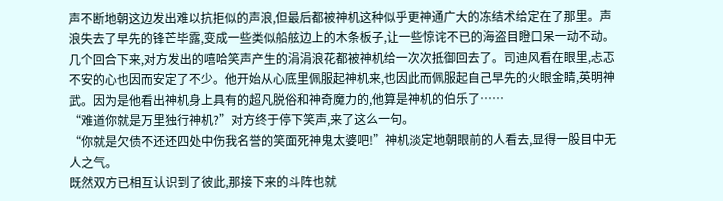声不断地朝这边发出难以抗拒似的声浪,但最后都被神机这种似乎更神通广大的冻结术给定在了那里。声浪失去了早先的锋芒毕露,变成一些类似船舷边上的木条板子,让一些惊诧不已的海盗目瞪口呆一动不动。
几个回合下来,对方发出的嘻哈笑声产生的涓涓浪花都被神机给一次次抵御回去了。司迪风看在眼里,忐忑不安的心也因而安定了不少。他开始从心底里佩服起神机来,也因此而佩服起自己早先的火眼金睛,英明神武。因为是他看出神机身上具有的超凡脱俗和神奇魔力的,他算是神机的伯乐了……
“难道你就是万里独行神机?”对方终于停下笑声,来了这么一句。
“你就是欠债不还还四处中伤我名誉的笑面死神鬼太婆吧!”神机淡定地朝眼前的人看去,显得一股目中无人之气。
既然双方已相互认识到了彼此,那接下来的斗阵也就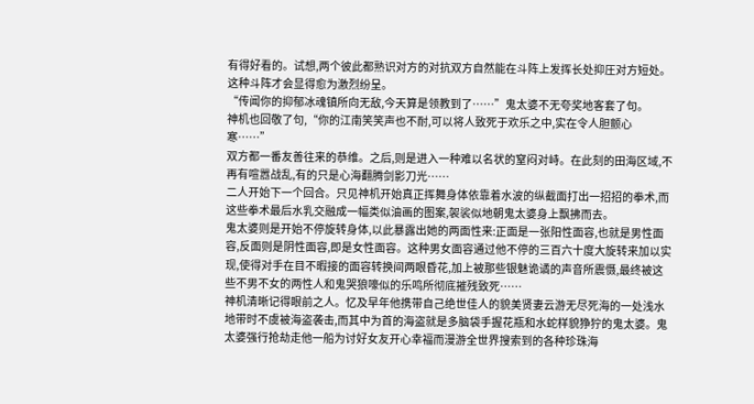有得好看的。试想,两个彼此都熟识对方的对抗双方自然能在斗阵上发挥长处抑圧对方短处。这种斗阵才会显得愈为激烈纷呈。
“传闻你的抑郁冰魂镇所向无敌,今天算是领教到了……”鬼太婆不无夸奖地客套了句。
神机也回敬了句,“你的江南笑笑声也不耐,可以将人致死于欢乐之中,实在令人胆颤心寒……”
双方都一番友善往来的恭维。之后,则是进入一种难以名状的窒闷对峙。在此刻的田海区域,不再有喧嚣战乱,有的只是心海翻腾剑影刀光……
二人开始下一个回合。只见神机开始真正挥舞身体依靠着水波的纵截面打出一招招的拳术,而这些拳术最后水乳交融成一幅类似油画的图案,袈裟似地朝鬼太婆身上飘拂而去。
鬼太婆则是开始不停旋转身体,以此暴露出她的两面性来:正面是一张阳性面容,也就是男性面容,反面则是阴性面容,即是女性面容。这种男女面容通过他不停的三百六十度大旋转来加以实现,使得对手在目不暇接的面容转换间两眼昏花,加上被那些银魅诡谲的声音所震慑,最终被这些不男不女的两性人和鬼哭狼嚎似的乐鸣所彻底摧残致死……
神机清晰记得眼前之人。忆及早年他携带自己绝世佳人的貌美贤妻云游无尽死海的一处浅水地带时不虞被海盗袭击,而其中为首的海盗就是多脑袋手握花瓶和水蛇样貌狰狞的鬼太婆。鬼太婆强行抢劫走他一船为讨好女友开心幸福而漫游全世界搜索到的各种珍珠海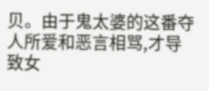贝。由于鬼太婆的这番夺人所爱和恶言相骂,才导致女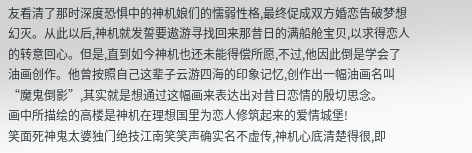友看清了那时深度恐惧中的神机娘们的懦弱性格,最终促成双方婚恋告破梦想幻灭。从此以后,神机就发誓要遨游寻找回来那昔日的满船舱宝贝,以求得恋人的转意回心。但是,直到如今神机也还未能得偿所愿,不过,他因此倒是学会了油画创作。他曾按照自己这辈子云游四海的印象记忆,创作出一幅油画名叫“魔鬼倒影”,其实就是想通过这幅画来表达出对昔日恋情的殷切思念。
画中所描绘的高楼是神机在理想国里为恋人修筑起来的爱情城堡!
笑面死神鬼太婆独门绝技江南笑笑声确实名不虚传,神机心底清楚得很,即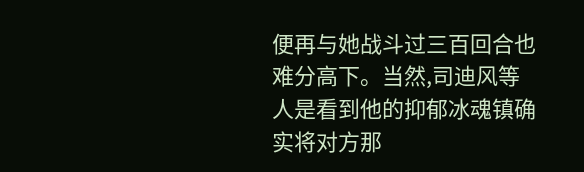便再与她战斗过三百回合也难分高下。当然,司迪风等人是看到他的抑郁冰魂镇确实将对方那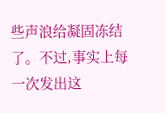些声浪给凝固冻结了。不过,事实上每一次发出这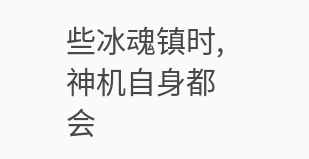些冰魂镇时,神机自身都会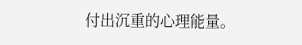付出沉重的心理能量。